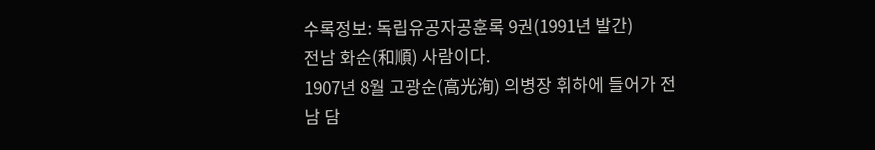수록정보: 독립유공자공훈록 9권(1991년 발간)
전남 화순(和順) 사람이다.
1907년 8월 고광순(高光洵) 의병장 휘하에 들어가 전남 담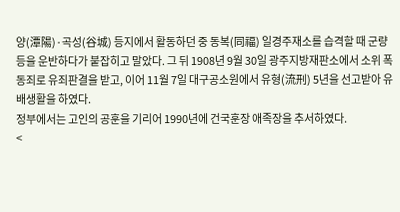양(潭陽)·곡성(谷城) 등지에서 활동하던 중 동복(同福) 일경주재소를 습격할 때 군량 등을 운반하다가 붙잡히고 말았다. 그 뒤 1908년 9월 30일 광주지방재판소에서 소위 폭동죄로 유죄판결을 받고, 이어 11월 7일 대구공소원에서 유형(流刑) 5년을 선고받아 유배생활을 하였다.
정부에서는 고인의 공훈을 기리어 1990년에 건국훈장 애족장을 추서하였다.
<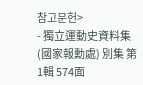참고문헌>
- 獨立運動史資料集(國家報勳處) 別集 第1輯 574面